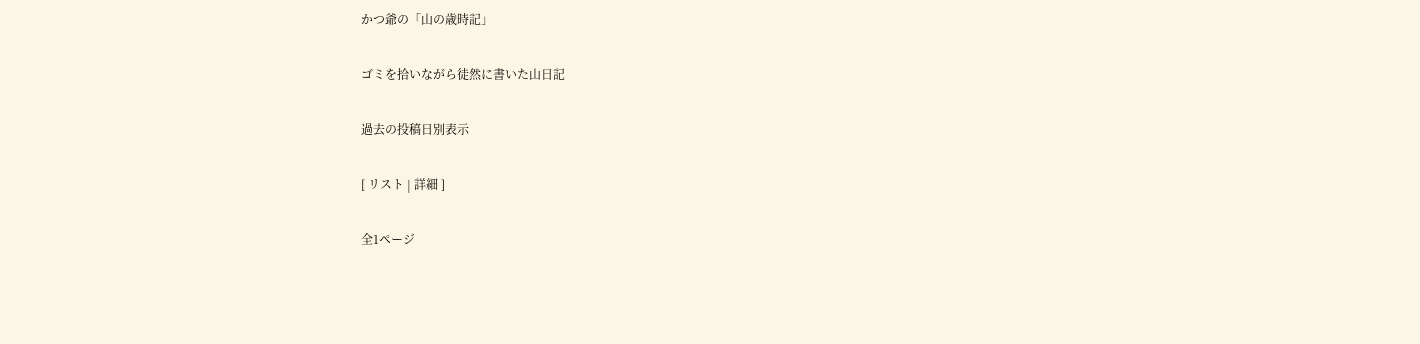かつ爺の「山の歳時記」

ゴミを拾いながら徒然に書いた山日記

過去の投稿日別表示

[ リスト | 詳細 ]

全1ページ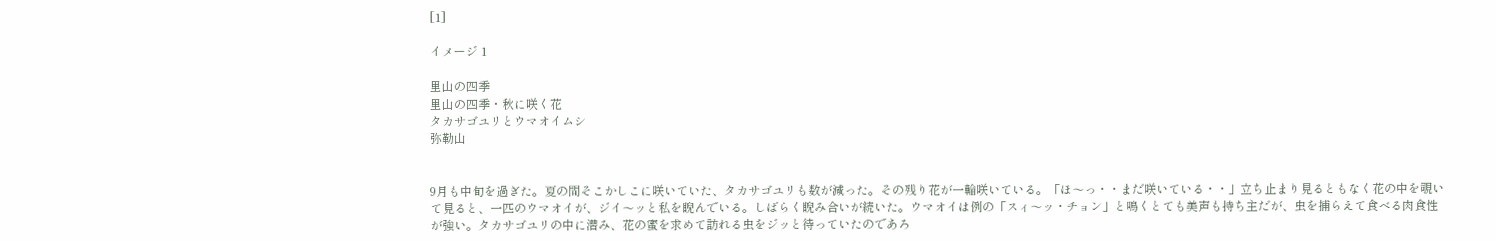[1]

イメージ 1

里山の四季
里山の四季・秋に咲く花
タカサゴユリとウマオイムシ
弥勒山


9月も中旬を過ぎた。夏の間そこかしこに咲いていた、タカサゴユリも数が減った。その残り花が一輪咲いている。「ほ〜っ・・まだ咲いている・・」立ち止まり見るともなく花の中を覗いて見ると、一匹のウマオイが、ジイ〜ッと私を睨んでいる。しばらく睨み合いが続いた。ウマオイは例の「スィ〜ッ・チョン」と鳴くとても美声も持ち主だが、虫を捕らえて食べる肉食性が強い。タカサゴユリの中に潜み、花の蜜を求めて訪れる虫をジッと待っていたのであろ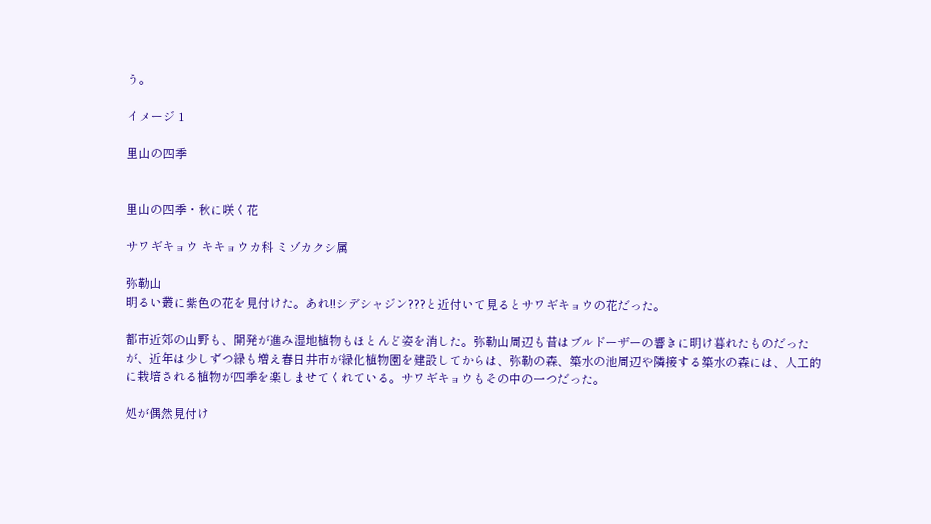う。

イメージ 1

里山の四季


里山の四季・秋に咲く花

サワギキョウ キキョウカ科 ミゾカクシ属

弥勒山
明るい叢に紫色の花を見付けた。あれ!!シデシャジン???と近付いて見るとサワギキョウの花だった。

都市近郊の山野も、開発が進み湿地植物もほとんど姿を消した。弥勒山周辺も昔はブルドーザーの響きに明け暮れたものだったが、近年は少しずつ緑も増え春日井市が緑化植物園を建設してからは、弥勒の森、築水の池周辺や隣接する築水の森には、人工的に栽培される植物が四季を楽しませてくれている。サワギキョウもその中の一つだった。

処が偶然見付け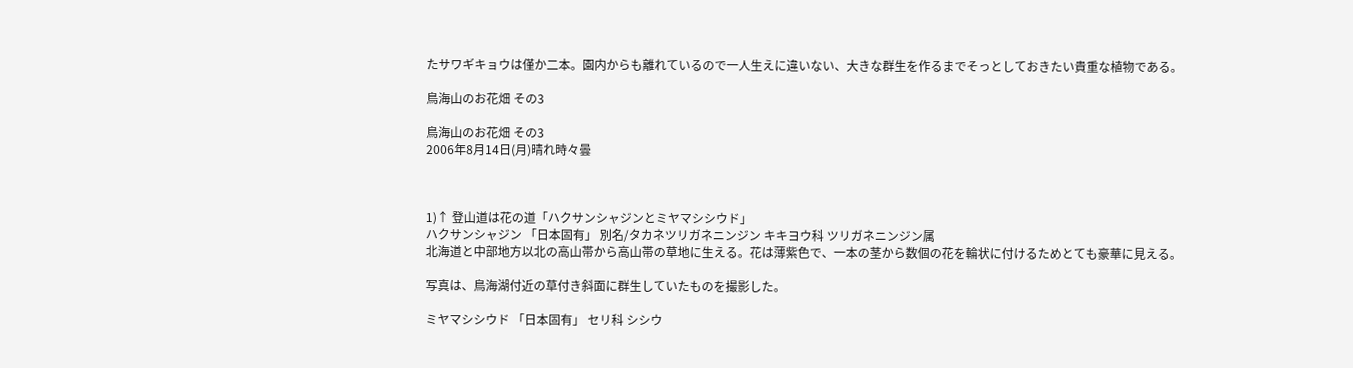たサワギキョウは僅か二本。園内からも離れているので一人生えに違いない、大きな群生を作るまでそっとしておきたい貴重な植物である。

鳥海山のお花畑 その3

鳥海山のお花畑 その3
2006年8月14日(月)晴れ時々曇



1)↑ 登山道は花の道「ハクサンシャジンとミヤマシシウド」
ハクサンシャジン 「日本固有」 別名/タカネツリガネニンジン キキヨウ科 ツリガネニンジン属
北海道と中部地方以北の高山帯から高山帯の草地に生える。花は薄紫色で、一本の茎から数個の花を輪状に付けるためとても豪華に見える。

写真は、鳥海湖付近の草付き斜面に群生していたものを撮影した。

ミヤマシシウド 「日本固有」 セリ科 シシウ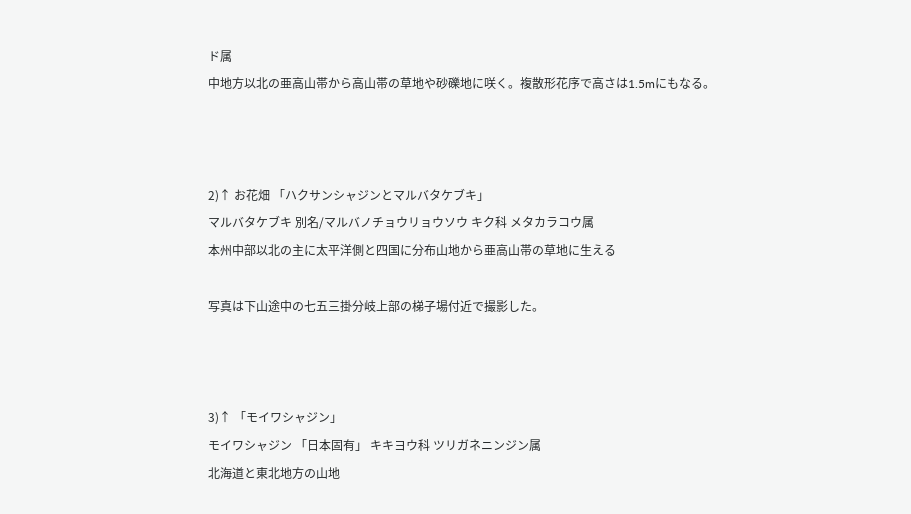ド属
中地方以北の亜高山帯から高山帯の草地や砂礫地に咲く。複散形花序で高さは1.5mにもなる。



2)↑ お花畑 「ハクサンシャジンとマルバタケブキ」
マルバタケブキ 別名/マルバノチョウリョウソウ キク科 メタカラコウ属
本州中部以北の主に太平洋側と四国に分布山地から亜高山帯の草地に生える

写真は下山途中の七五三掛分岐上部の梯子場付近で撮影した。



3)↑ 「モイワシャジン」
モイワシャジン 「日本固有」 キキヨウ科 ツリガネニンジン属
北海道と東北地方の山地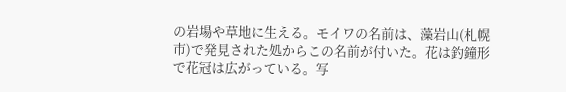の岩場や草地に生える。モイワの名前は、藻岩山(札幌市)で発見された処からこの名前が付いた。花は釣鐘形で花冠は広がっている。写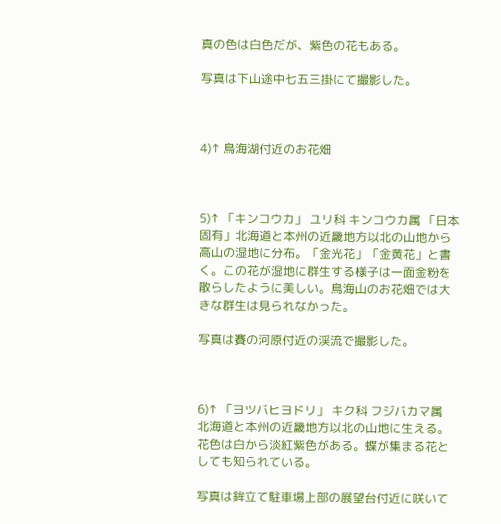真の色は白色だが、紫色の花もある。

写真は下山途中七五三掛にて撮影した。



4)↑ 鳥海湖付近のお花畑



5)↑ 「キンコウカ」 ユリ科 キンコウカ属 「日本固有」北海道と本州の近畿地方以北の山地から高山の湿地に分布。「金光花」「金黄花」と書く。この花が湿地に群生する様子は一面金粉を散らしたように美しい。鳥海山のお花畑では大きな群生は見られなかった。

写真は賽の河原付近の渓流で撮影した。



6)↑ 「ヨツバヒヨドリ」 キク科 フジバカマ属
北海道と本州の近畿地方以北の山地に生える。花色は白から淡紅紫色がある。蝶が集まる花としても知られている。

写真は鉾立て駐車場上部の展望台付近に咲いて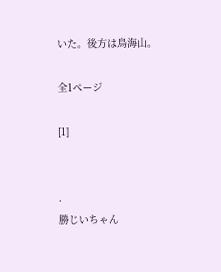いた。後方は鳥海山。

全1ページ

[1]


.
勝じいちゃん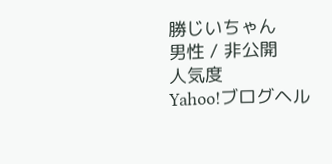勝じいちゃん
男性 / 非公開
人気度
Yahoo!ブログヘル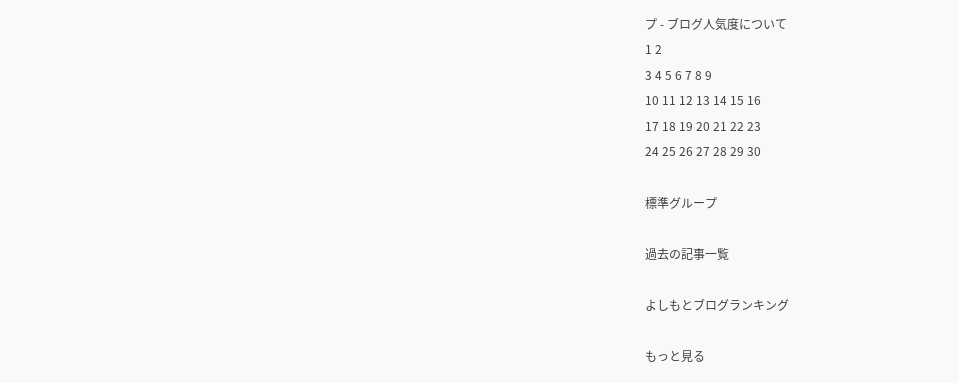プ - ブログ人気度について
1 2
3 4 5 6 7 8 9
10 11 12 13 14 15 16
17 18 19 20 21 22 23
24 25 26 27 28 29 30

標準グループ

過去の記事一覧

よしもとブログランキング

もっと見る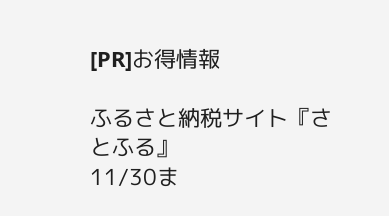[PR]お得情報

ふるさと納税サイト『さとふる』
11/30ま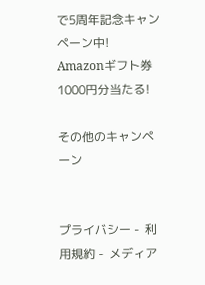で5周年記念キャンペーン中!
Amazonギフト券1000円分当たる!

その他のキャンペーン


プライバシー -  利用規約 -  メディア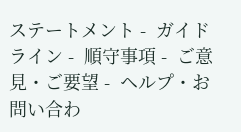ステートメント -  ガイドライン -  順守事項 -  ご意見・ご要望 -  ヘルプ・お問い合わ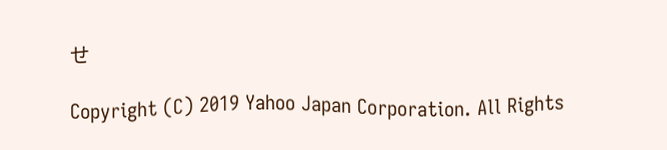せ

Copyright (C) 2019 Yahoo Japan Corporation. All Rights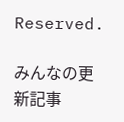Reserved.

みんなの更新記事